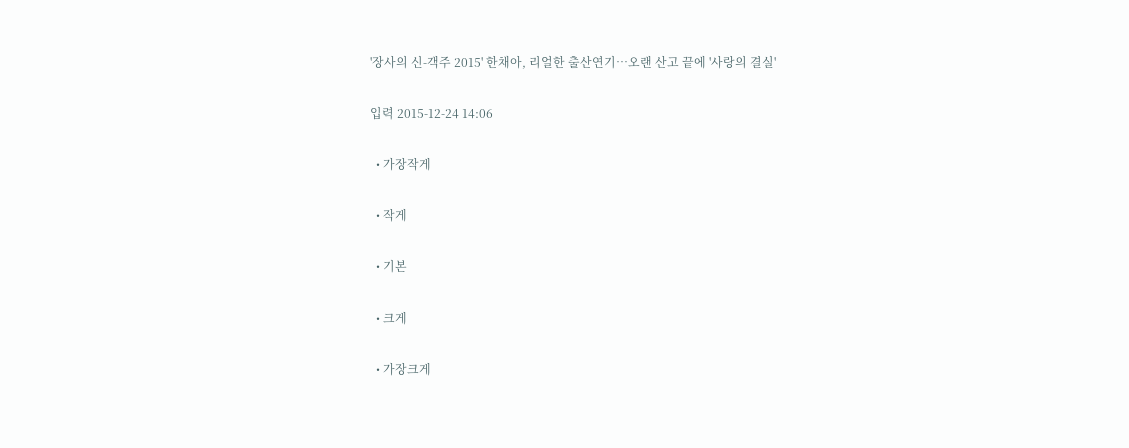'장사의 신-객주 2015' 한채아, 리얼한 출산연기…오랜 산고 끝에 '사랑의 결실'

입력 2015-12-24 14:06

  • 가장작게

  • 작게

  • 기본

  • 크게

  • 가장크게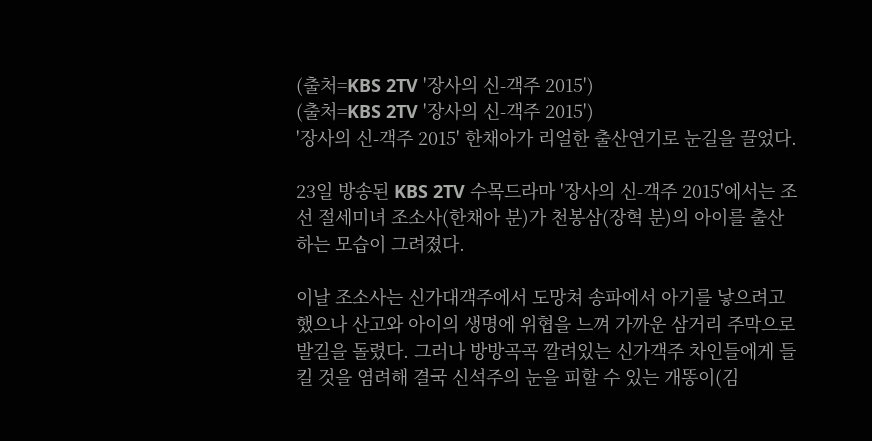(출처=KBS 2TV '장사의 신-객주 2015')
(출처=KBS 2TV '장사의 신-객주 2015')
'장사의 신-객주 2015' 한채아가 리얼한 출산연기로 눈길을 끌었다.

23일 방송된 KBS 2TV 수목드라마 '장사의 신-객주 2015'에서는 조선 절세미녀 조소사(한채아 분)가 천봉삼(장혁 분)의 아이를 출산하는 모습이 그려졌다.

이날 조소사는 신가대객주에서 도망쳐 송파에서 아기를 낳으려고 했으나 산고와 아이의 생명에 위협을 느껴 가까운 삼거리 주막으로 발길을 돌렸다. 그러나 방방곡곡 깔려있는 신가객주 차인들에게 들킬 것을 염려해 결국 신석주의 눈을 피할 수 있는 개똥이(김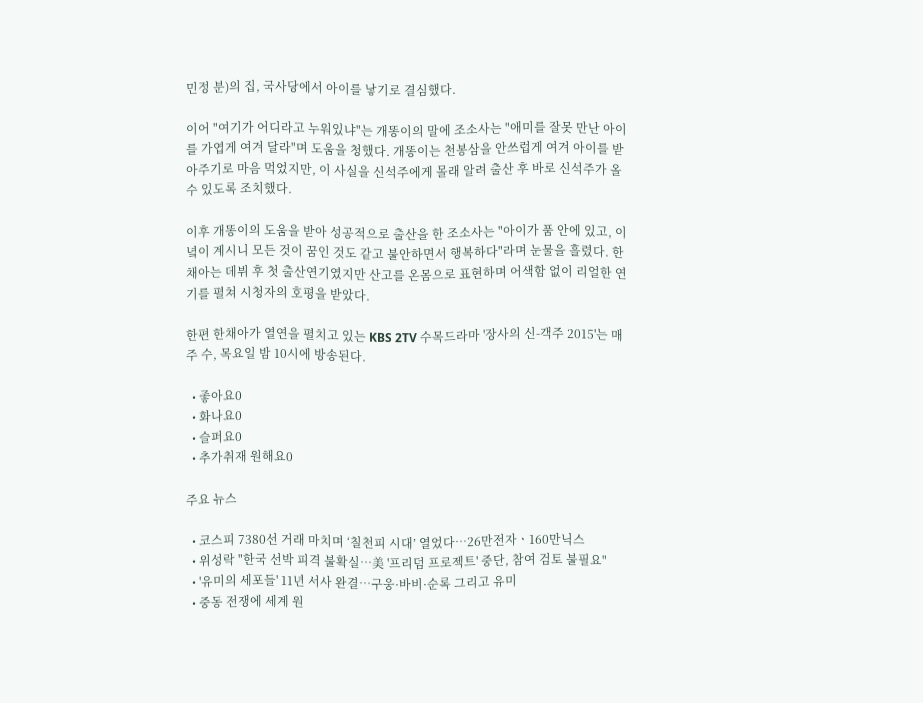민정 분)의 집, 국사당에서 아이를 낳기로 결심했다.

이어 "여기가 어디라고 누워있냐"는 개똥이의 말에 조소사는 "애미를 잘못 만난 아이를 가엽게 여겨 달라"며 도움을 청했다. 개똥이는 천봉삼을 안쓰럽게 여겨 아이를 받아주기로 마음 먹었지만, 이 사실을 신석주에게 몰래 알려 출산 후 바로 신석주가 올 수 있도록 조치했다.

이후 개똥이의 도움을 받아 성공적으로 출산을 한 조소사는 "아이가 품 안에 있고, 이녘이 계시니 모든 것이 꿈인 것도 같고 불안하면서 행복하다"라며 눈물을 흘렸다. 한채아는 데뷔 후 첫 출산연기였지만 산고를 온몸으로 표현하며 어색함 없이 리얼한 연기를 펼쳐 시청자의 호평을 받았다.

한편 한채아가 열연을 펼치고 있는 KBS 2TV 수목드라마 '장사의 신-객주 2015'는 매주 수, 목요일 밤 10시에 방송된다.

  • 좋아요0
  • 화나요0
  • 슬퍼요0
  • 추가취재 원해요0

주요 뉴스

  • 코스피 7380선 거래 마치며 ‘칠천피 시대’ 열었다⋯26만전자ㆍ160만닉스
  • 위성락 "한국 선박 피격 불확실⋯美 '프리덤 프로젝트' 중단, 참여 검토 불필요"
  • '유미의 세포들' 11년 서사 완결…구웅·바비·순록 그리고 유미
  • 중동 전쟁에 세계 원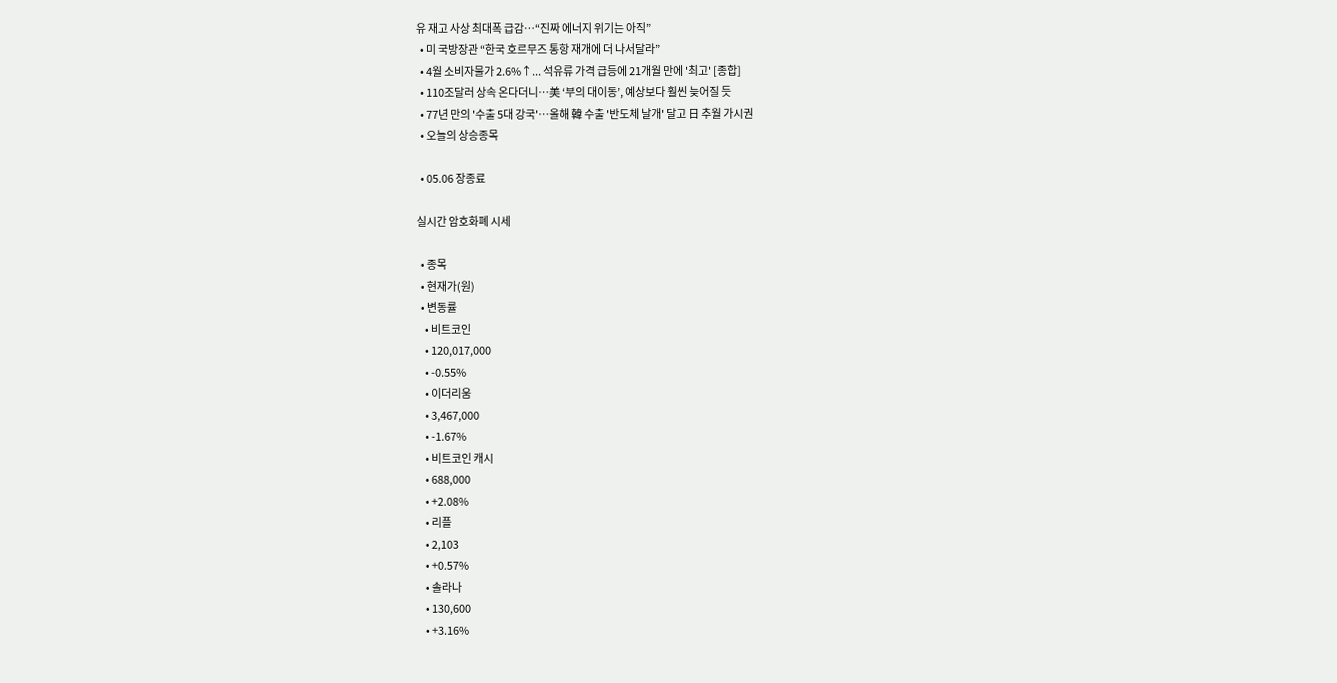유 재고 사상 최대폭 급감⋯“진짜 에너지 위기는 아직”
  • 미 국방장관 “한국 호르무즈 통항 재개에 더 나서달라”
  • 4월 소비자물가 2.6%↑... 석유류 가격 급등에 21개월 만에 '최고' [종합]
  • 110조달러 상속 온다더니…美 ‘부의 대이동’, 예상보다 훨씬 늦어질 듯
  • 77년 만의 '수출 5대 강국'⋯올해 韓 수출 '반도체 날개' 달고 日 추월 가시권
  • 오늘의 상승종목

  • 05.06 장종료

실시간 암호화폐 시세

  • 종목
  • 현재가(원)
  • 변동률
    • 비트코인
    • 120,017,000
    • -0.55%
    • 이더리움
    • 3,467,000
    • -1.67%
    • 비트코인 캐시
    • 688,000
    • +2.08%
    • 리플
    • 2,103
    • +0.57%
    • 솔라나
    • 130,600
    • +3.16%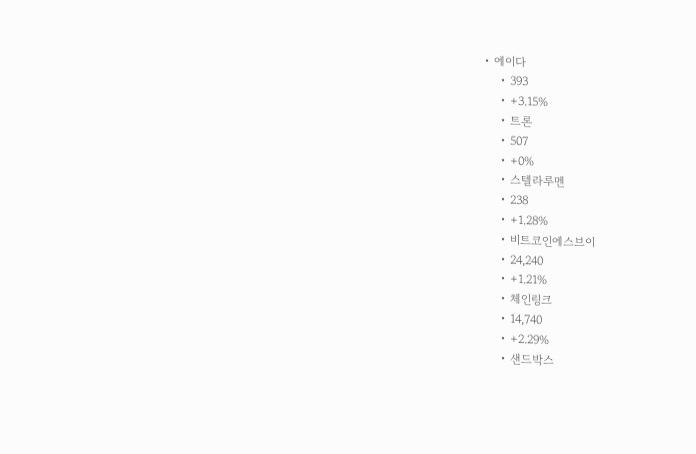• 에이다
    • 393
    • +3.15%
    • 트론
    • 507
    • +0%
    • 스텔라루멘
    • 238
    • +1.28%
    • 비트코인에스브이
    • 24,240
    • +1.21%
    • 체인링크
    • 14,740
    • +2.29%
    • 샌드박스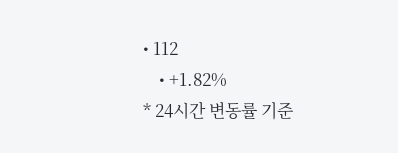• 112
    • +1.82%
* 24시간 변동률 기준